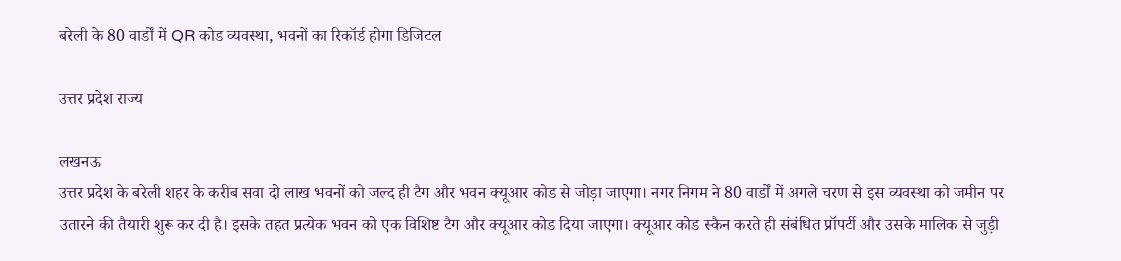बरेली के 80 वार्डों में QR कोड व्यवस्था, भवनों का रिकॉर्ड होगा डिजिटल

उत्तर प्रदेश राज्य

लखनऊ
उत्तर प्रदेश के बरेली शहर के करीब सवा दो लाख भवनों को जल्द ही टैग और भवन क्यूआर कोड से जोड़ा जाएगा। नगर निगम ने 80 वार्डों में अगले चरण से इस व्यवस्था को जमीन पर उतारने की तैयारी शुरू कर दी है। इसके तहत प्रत्येक भवन को एक विशिष्ट टैग और क्यूआर कोड दिया जाएगा। क्यूआर कोड स्कैन करते ही संबंधित प्रॉपर्टी और उसके मालिक से जुड़ी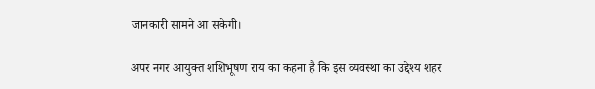जानकारी सामने आ सकेगी।

अपर नगर आयुक्त शशिभूषण राय का कहना है कि इस व्यवस्था का उद्देश्य शहर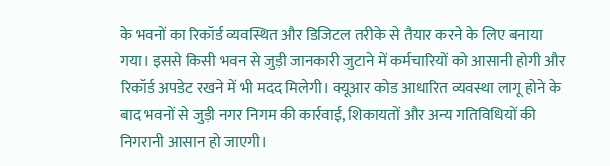के भवनों का रिकॉर्ड व्यवस्थित और डिजिटल तरीके से तैयार करने के लिए बनाया गया। इससे किसी भवन से जुड़ी जानकारी जुटाने में कर्मचारियों को आसानी होगी और रिकॉर्ड अपडेट रखने में भी मदद मिलेगी। क्यूआर कोड आधारित व्यवस्था लागू होने के बाद भवनों से जुड़ी नगर निगम की कार्रवाई, शिकायतों और अन्य गतिविधियों की निगरानी आसान हो जाएगी।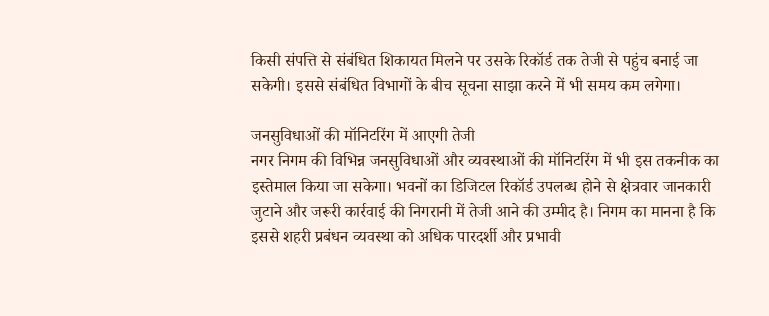किसी संपत्ति से संबंधित शिकायत मिलने पर उसके रिकॉर्ड तक तेजी से पहुंच बनाई जा सकेगी। इससे संबंधित विभागों के बीच सूचना साझा करने में भी समय कम लगेगा।

जनसुविधाओं की मॉनिटरिंग में आएगी तेजी
नगर निगम की विभिन्न जनसुविधाओं और व्यवस्थाओं की मॉनिटरिंग में भी इस तकनीक का इस्तेमाल किया जा सकेगा। भवनों का डिजिटल रिकॉर्ड उपलब्ध होने से क्षेत्रवार जानकारी जुटाने और जरूरी कार्रवाई की निगरानी में तेजी आने की उम्मीद है। निगम का मानना है कि इससे शहरी प्रबंधन व्यवस्था को अधिक पारदर्शी और प्रभावी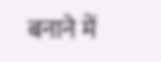बनाने में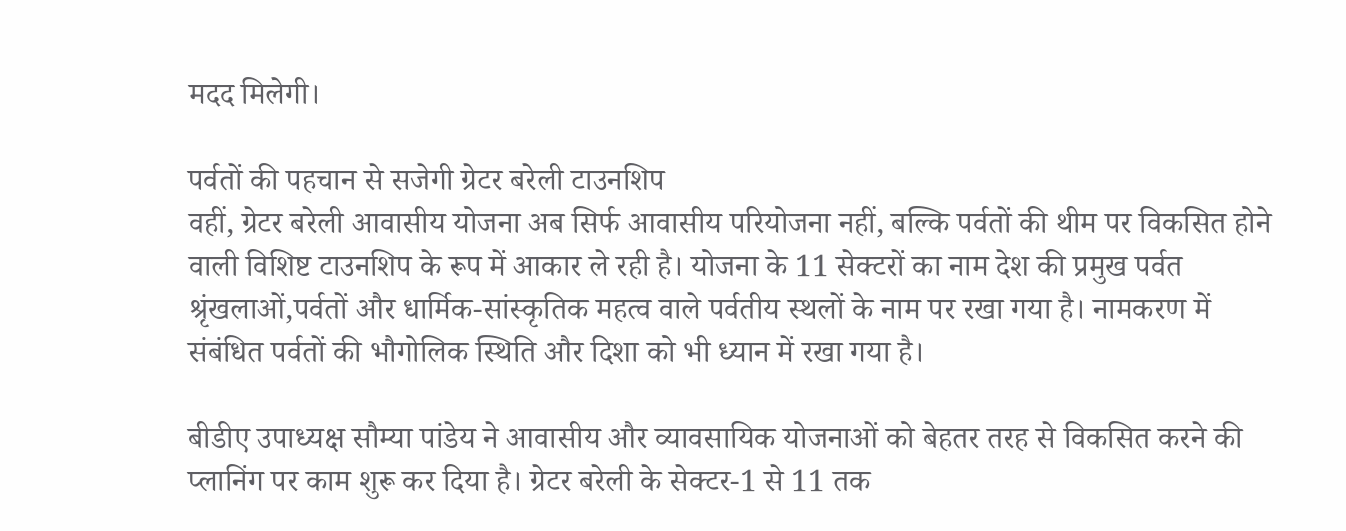मदद मिलेगी।

पर्वतों की पहचान से सजेगी ग्रेटर बरेली टाउनशिप
वहीं, ग्रेटर बरेली आवासीय योजना अब सिर्फ आवासीय परियोजना नहीं, बल्कि पर्वतों की थीम पर विकसित होने वाली विशिष्ट टाउनशिप के रूप में आकार ले रही है। योजना के 11 सेक्टरों का नाम देश की प्रमुख पर्वत श्रृंखलाओं,पर्वतों और धार्मिक-सांस्कृतिक महत्व वाले पर्वतीय स्थलों के नाम पर रखा गया है। नामकरण में संबंधित पर्वतों की भौगोलिक स्थिति और दिशा को भी ध्यान में रखा गया है।

बीडीए उपाध्यक्ष सौम्या पांडेय ने आवासीय और व्यावसायिक योजनाओं को बेहतर तरह से विकसित करने की प्लानिंग पर काम शुरू कर दिया है। ग्रेटर बरेली के सेक्टर-1 से 11 तक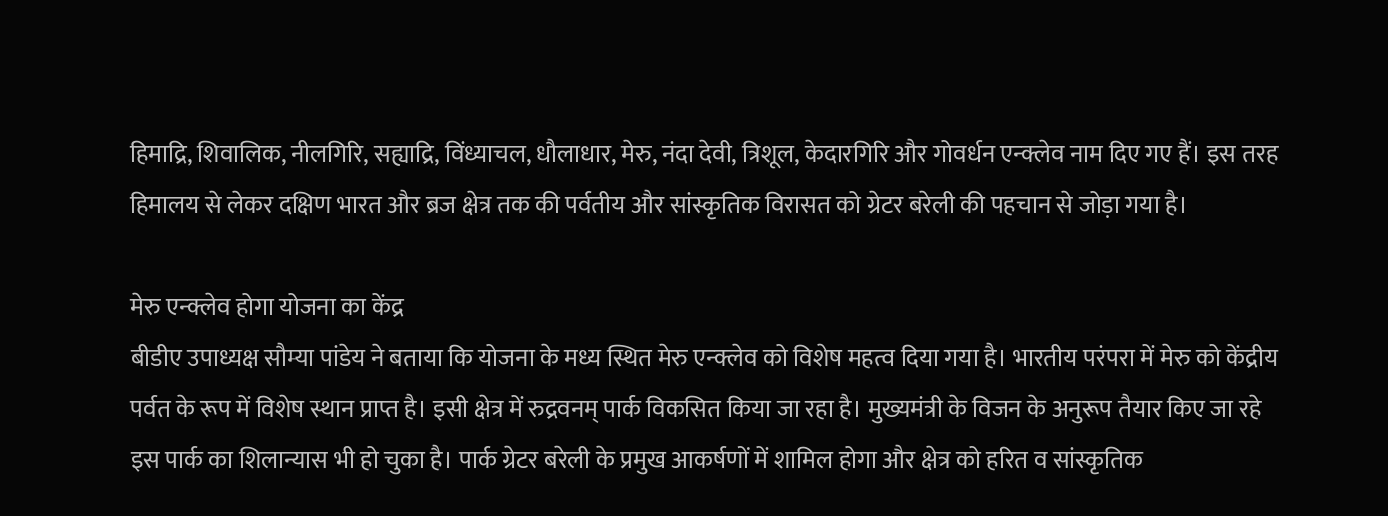हिमाद्रि, शिवालिक, नीलगिरि, सह्याद्रि, विंध्याचल, धौलाधार, मेरु, नंदा देवी, त्रिशूल, केदारगिरि और गोवर्धन एन्क्लेव नाम दिए गए हैं। इस तरह हिमालय से लेकर दक्षिण भारत और ब्रज क्षेत्र तक की पर्वतीय और सांस्कृतिक विरासत को ग्रेटर बरेली की पहचान से जोड़ा गया है।

मेरु एन्क्लेव होगा योजना का केंद्र
बीडीए उपाध्यक्ष सौम्या पांडेय ने बताया कि योजना के मध्य स्थित मेरु एन्क्लेव को विशेष महत्व दिया गया है। भारतीय परंपरा में मेरु को केंद्रीय पर्वत के रूप में विशेष स्थान प्राप्त है। इसी क्षेत्र में रुद्रवनम् पार्क विकसित किया जा रहा है। मुख्यमंत्री के विजन के अनुरूप तैयार किए जा रहे इस पार्क का शिलान्यास भी हो चुका है। पार्क ग्रेटर बरेली के प्रमुख आकर्षणों में शामिल होगा और क्षेत्र को हरित व सांस्कृतिक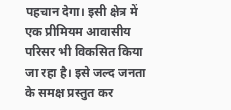पहचान देगा। इसी क्षेत्र में एक प्रीमियम आवासीय परिसर भी विकसित किया जा रहा है। इसे जल्द जनता के समक्ष प्रस्तुत कर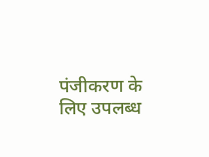पंजीकरण के लिए उपलब्ध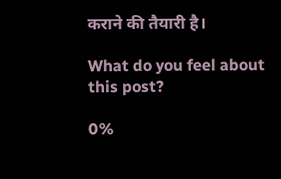कराने की तैयारी है।

What do you feel about this post?

0%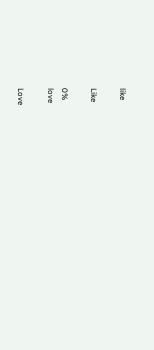like

Like

0%
love

Love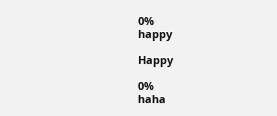0%
happy

Happy

0%
haha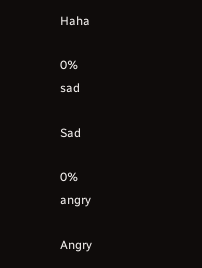Haha

0%
sad

Sad

0%
angry

Angry